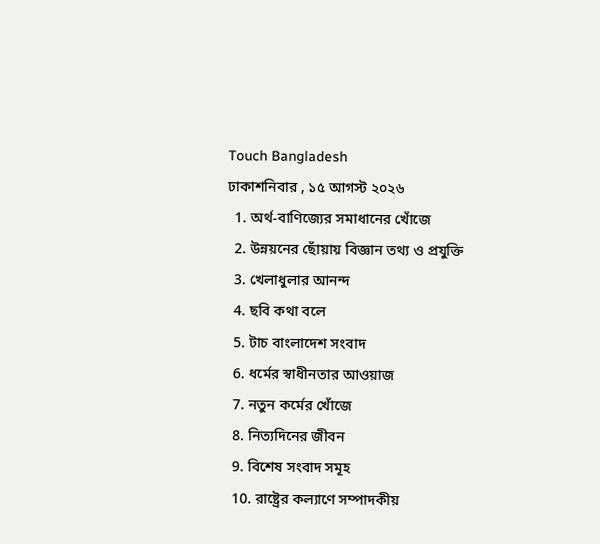Touch Bangladesh
ঢাকাশনিবার , ১৫ আগস্ট ২০২৬
  1. অর্থ-বাণিজ্যের সমাধানের খোঁজে
  2. উন্নয়নের ছোঁয়ায় বিজ্ঞান তথ্য ও প্রযুক্তি
  3. খেলাধুলার আনন্দ
  4. ছবি কথা বলে
  5. টাচ বাংলাদেশ সংবাদ
  6. ধর্মের স্বাধীনতার আওয়াজ
  7. নতুন কর্মের খোঁজে
  8. নিত্যদিনের জীবন
  9. বিশেষ সংবাদ সমূহ
  10. রাষ্ট্রের কল্যাণে সম্পাদকীয়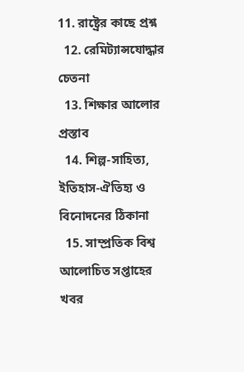11. রাষ্ট্রের কাছে প্রশ্ন
  12. রেমিট্যান্সযোদ্ধার চেতনা
  13. শিক্ষার আলোর প্রস্তাব
  14. শিল্প-সাহিত্য, ইতিহাস-ঐতিহ্য ও বিনোদনের ঠিকানা
  15. সাম্প্রতিক বিশ্ব
আলোচিত সপ্তাহের খবর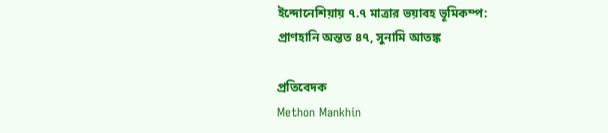ইন্দোনেশিয়ায় ৭.৭ মাত্রার ভয়াবহ ভূমিকম্প: প্রাণহানি অন্তত ৪৭, সুনামি আতঙ্ক

প্রতিবেদক
Methon Mankhin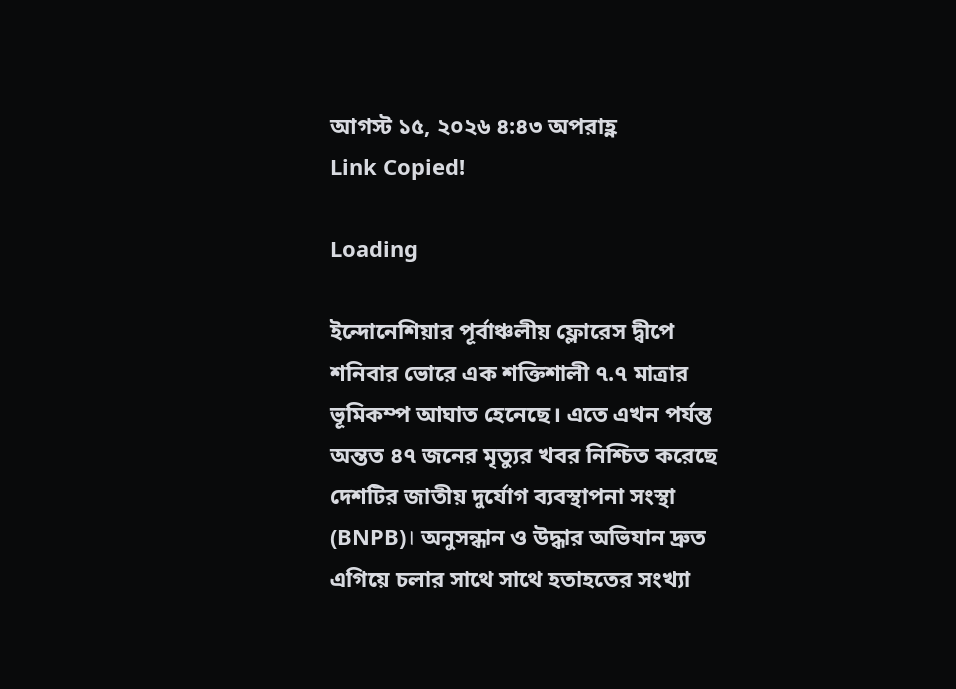আগস্ট ১৫, ২০২৬ ৪:৪৩ অপরাহ্ণ
Link Copied!

Loading

ইন্দোনেশিয়ার পূর্বাঞ্চলীয় ফ্লোরেস দ্বীপে শনিবার ভোরে এক শক্তিশালী ৭.৭ মাত্রার ভূমিকম্প আঘাত হেনেছে। এতে এখন পর্যন্ত অন্তত ৪৭ জনের মৃত্যুর খবর নিশ্চিত করেছে দেশটির জাতীয় দুর্যোগ ব্যবস্থাপনা সংস্থা (BNPB)। অনুসন্ধান ও উদ্ধার অভিযান দ্রুত এগিয়ে চলার সাথে সাথে হতাহতের সংখ্যা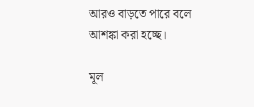আরও বাড়তে পারে বলে আশঙ্কা করা হচ্ছে।

মূল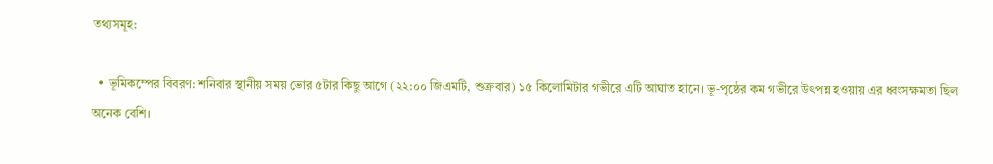তথ্যসমূহ:

  • ভূমিকম্পের বিবরণ: শনিবার স্থানীয় সময় ভোর ৫টার কিছু আগে (২২:০০ জিএমটি, শুক্রবার) ১৫ কিলোমিটার গভীরে এটি আঘাত হানে। ভূ-পৃষ্ঠের কম গভীরে উৎপন্ন হওয়ায় এর ধ্বংসক্ষমতা ছিল অনেক বেশি।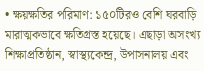• ক্ষয়ক্ষতির পরিমাণ: ১৫০টিরও বেশি ঘরবাড়ি মারাত্মকভাবে ক্ষতিগ্রস্ত হয়েছে। এছাড়া অসংখ্য শিক্ষাপ্রতিষ্ঠান, স্বাস্থ্যকেন্দ্র, উপাসনালয় এবং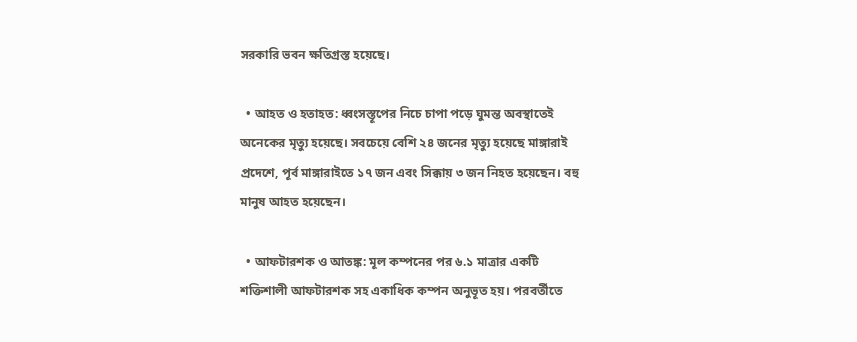সরকারি ভবন ক্ষতিগ্রস্ত হয়েছে।

  • আহত ও হতাহত: ধ্বংসস্তূপের নিচে চাপা পড়ে ঘুমন্ত অবস্থাতেই অনেকের মৃত্যু হয়েছে। সবচেয়ে বেশি ২৪ জনের মৃত্যু হয়েছে মাঙ্গারাই প্রদেশে, পূর্ব মাঙ্গারাইতে ১৭ জন এবং সিক্কায় ৩ জন নিহত হয়েছেন। বহু মানুষ আহত হয়েছেন।

  • আফটারশক ও আতঙ্ক: মূল কম্পনের পর ৬.১ মাত্রার একটি শক্তিশালী আফটারশক সহ একাধিক কম্পন অনুভূত হয়। পরবর্তীতে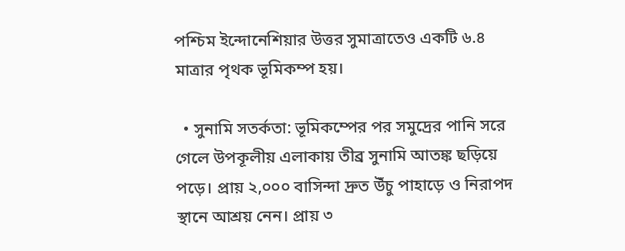পশ্চিম ইন্দোনেশিয়ার উত্তর সুমাত্রাতেও একটি ৬.৪ মাত্রার পৃথক ভূমিকম্প হয়।

  • সুনামি সতর্কতা: ভূমিকম্পের পর সমুদ্রের পানি সরে গেলে উপকূলীয় এলাকায় তীব্র সুনামি আতঙ্ক ছড়িয়ে পড়ে। প্রায় ২,০০০ বাসিন্দা দ্রুত উঁচু পাহাড়ে ও নিরাপদ স্থানে আশ্রয় নেন। প্রায় ৩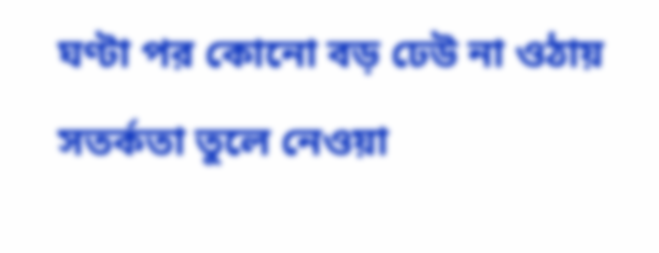ঘণ্টা পর কোনো বড় ঢেউ না ওঠায় সতর্কতা তুলে নেওয়া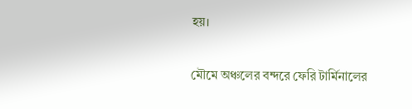হয়।

মৌমে অঞ্চলের বন্দরে ফেরি টার্মিনালের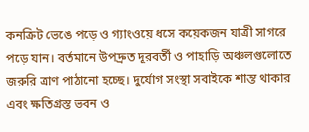কনক্রিট ভেঙে পড়ে ও গ্যাংওয়ে ধসে কয়েকজন যাত্রী সাগরে পড়ে যান। বর্তমানে উপদ্রুত দূরবর্তী ও পাহাড়ি অঞ্চলগুলোতে জরুরি ত্রাণ পাঠানো হচ্ছে। দুর্যোগ সংস্থা সবাইকে শান্ত থাকার এবং ক্ষতিগ্রস্ত ভবন ও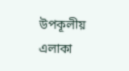উপকূলীয় এলাকা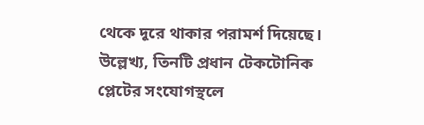থেকে দূরে থাকার পরামর্শ দিয়েছে। উল্লেখ্য, তিনটি প্রধান টেকটোনিক প্লেটের সংযোগস্থলে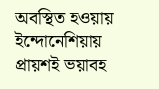অবস্থিত হওয়ায় ইন্দোনেশিয়ায় প্রায়শই ভয়াবহ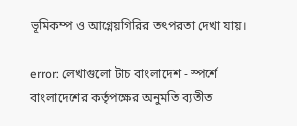ভূমিকম্প ও আগ্নেয়গিরির তৎপরতা দেখা যায়।

error: লেখাগুলো টাচ বাংলাদেশ - স্পর্শে বাংলাদেশের কর্তৃপক্ষের অনুমতি ব্যতীত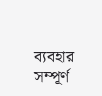ব্যবহার সম্পূর্ণ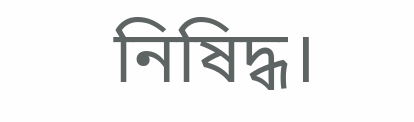নিষিদ্ধ।